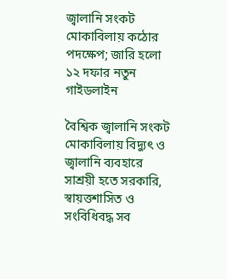জ্বালানি সংকট মোকাবিলায় কঠোর পদক্ষেপ; জারি হলো ১২ দফার নতুন গাইডলাইন

বৈশ্বিক জ্বালানি সংকট মোকাবিলায় বিদ্যুৎ ও জ্বালানি ব্যবহারে সাশ্রয়ী হতে সরকারি, স্বায়ত্তশাসিত ও সংবিধিবদ্ধ সব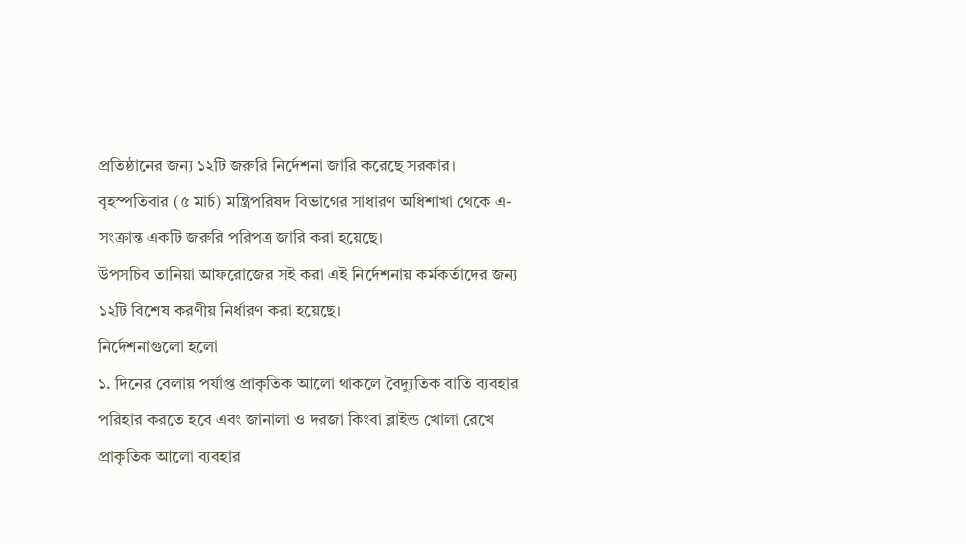প্রতিষ্ঠানের জন্য ১২টি জরুরি নির্দেশনা জারি করেছে সরকার।
বৃহস্পতিবার (৫ মার্চ) মন্ত্রিপরিষদ বিভাগের সাধারণ অধিশাখা থেকে এ-সংক্রান্ত একটি জরুরি পরিপত্র জারি করা হয়েছে।
উপসচিব তানিয়া আফরোজের সই করা এই নির্দেশনায় কর্মকর্তাদের জন্য ১২টি বিশেষ করণীয় নির্ধারণ করা হয়েছে।
নির্দেশনাগুলো হলো
১. দিনের বেলায় পর্যাপ্ত প্রাকৃতিক আলো থাকলে বৈদ্যুতিক বাতি ব্যবহার পরিহার করতে হবে এবং জানালা ও দরজা কিংবা ব্লাইন্ড খোলা রেখে প্রাকৃতিক আলো ব্যবহার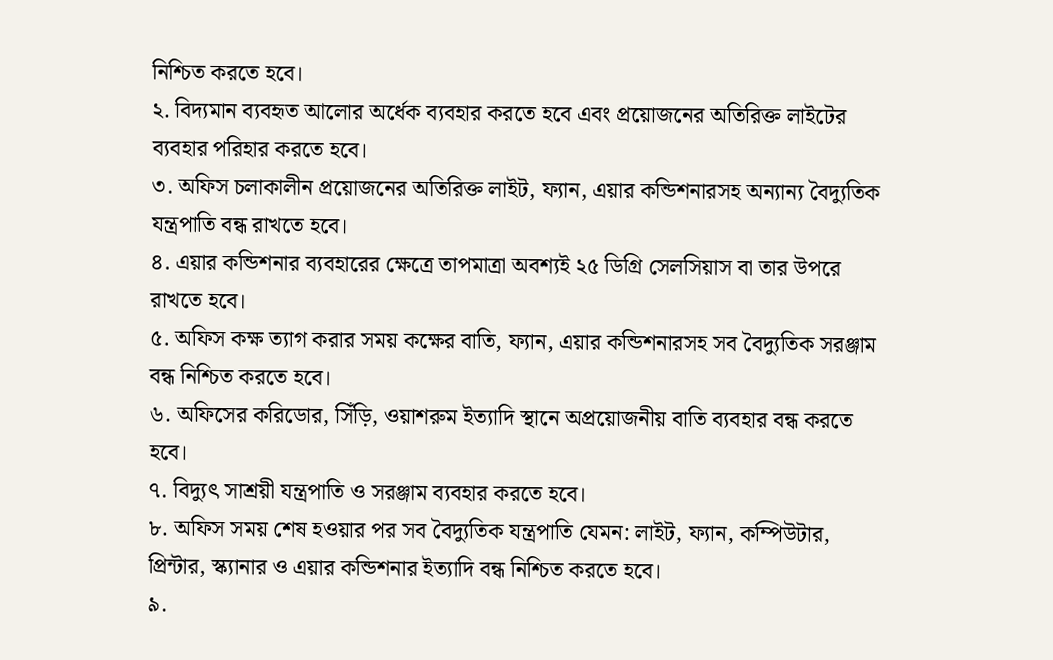নিশ্চিত করতে হবে।
২. বিদ্যমান ব্যবহৃত আলোর অর্ধেক ব্যবহার করতে হবে এবং প্রয়োজনের অতিরিক্ত লাইটের ব্যবহার পরিহার করতে হবে।
৩. অফিস চলাকালীন প্রয়োজনের অতিরিক্ত লাইট, ফ্যান, এয়ার কন্ডিশনারসহ অন্যান্য বৈদ্যুতিক যন্ত্রপাতি বন্ধ রাখতে হবে।
৪. এয়ার কন্ডিশনার ব্যবহারের ক্ষেত্রে তাপমাত্রা অবশ্যই ২৫ ডিগ্রি সেলসিয়াস বা তার উপরে রাখতে হবে।
৫. অফিস কক্ষ ত্যাগ করার সময় কক্ষের বাতি, ফ্যান, এয়ার কন্ডিশনারসহ সব বৈদ্যুতিক সরঞ্জাম বন্ধ নিশ্চিত করতে হবে।
৬. অফিসের করিডোর, সিঁড়ি, ওয়াশরুম ইত্যাদি স্থানে অপ্রয়োজনীয় বাতি ব্যবহার বন্ধ করতে হবে।
৭. বিদ্যুৎ সাশ্রয়ী যন্ত্রপাতি ও সরঞ্জাম ব্যবহার করতে হবে।
৮. অফিস সময় শেষ হওয়ার পর সব বৈদ্যুতিক যন্ত্রপাতি যেমন: লাইট, ফ্যান, কম্পিউটার, প্রিন্টার, স্ক্যানার ও এয়ার কন্ডিশনার ইত্যাদি বন্ধ নিশ্চিত করতে হবে।
৯.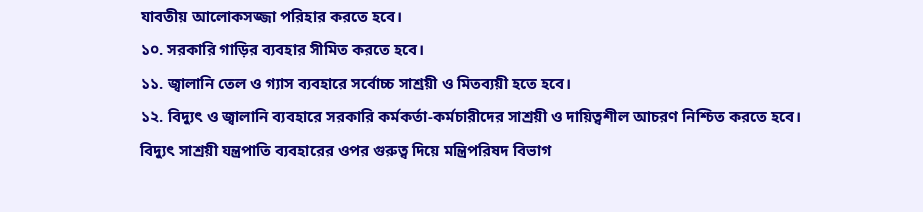যাবতীয় আলোকসজ্জা পরিহার করতে হবে।
১০. সরকারি গাড়ির ব্যবহার সীমিত করতে হবে।
১১. জ্বালানি তেল ও গ্যাস ব্যবহারে সর্বোচ্চ সাশ্রয়ী ও মিতব্যয়ী হতে হবে।
১২. বিদ্যুৎ ও জ্বালানি ব্যবহারে সরকারি কর্মকর্তা-কর্মচারীদের সাশ্রয়ী ও দায়িত্বশীল আচরণ নিশ্চিত করতে হবে।
বিদ্যুৎ সাশ্রয়ী যন্ত্রপাতি ব্যবহারের ওপর গুরুত্ব দিয়ে মন্ত্রিপরিষদ বিভাগ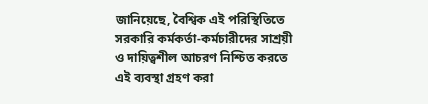জানিয়েছে, বৈশ্বিক এই পরিস্থিতিতে সরকারি কর্মকর্তা-কর্মচারীদের সাশ্রয়ী ও দায়িত্বশীল আচরণ নিশ্চিত করতে এই ব্যবস্থা গ্রহণ করা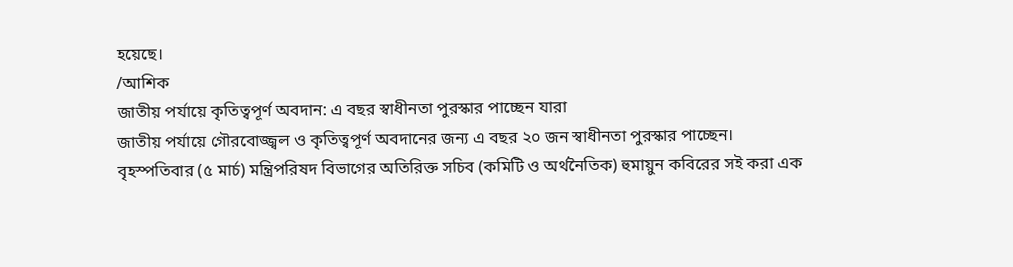হয়েছে।
/আশিক
জাতীয় পর্যায়ে কৃতিত্বপূর্ণ অবদান: এ বছর স্বাধীনতা পুরস্কার পাচ্ছেন যারা
জাতীয় পর্যায়ে গৌরবোজ্জ্বল ও কৃতিত্বপূর্ণ অবদানের জন্য এ বছর ২০ জন স্বাধীনতা পুরস্কার পাচ্ছেন।
বৃহস্পতিবার (৫ মার্চ) মন্ত্রিপরিষদ বিভাগের অতিরিক্ত সচিব (কমিটি ও অর্থনৈতিক) হুমায়ুন কবিরের সই করা এক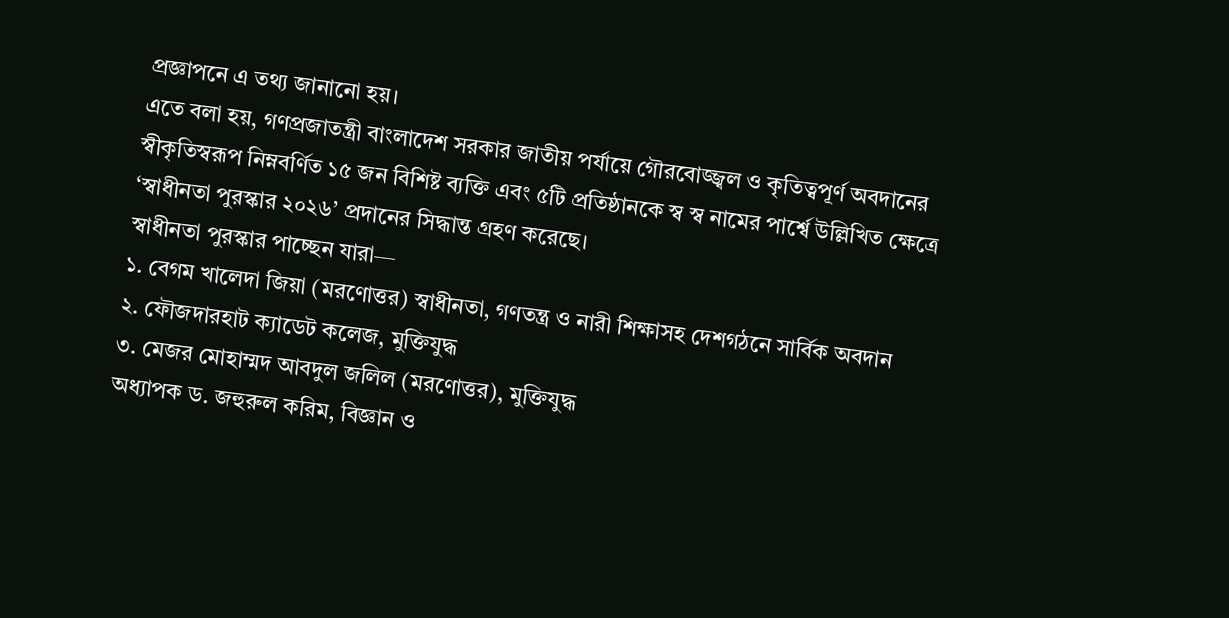প্রজ্ঞাপনে এ তথ্য জানানো হয়।
এতে বলা হয়, গণপ্রজাতন্ত্রী বাংলাদেশ সরকার জাতীয় পর্যায়ে গৌরবোজ্জ্বল ও কৃতিত্বপূর্ণ অবদানের স্বীকৃতিস্বরূপ নিম্নবর্ণিত ১৫ জন বিশিষ্ট ব্যক্তি এবং ৫টি প্রতিষ্ঠানকে স্ব স্ব নামের পার্শ্বে উল্লিখিত ক্ষেত্রে ‘স্বাধীনতা পুরস্কার ২০২৬’ প্রদানের সিদ্ধান্ত গ্রহণ করেছে।
স্বাধীনতা পুরস্কার পাচ্ছেন যারা—
১. বেগম খালেদা জিয়া (মরণোত্তর) স্বাধীনতা, গণতন্ত্র ও নারী শিক্ষাসহ দেশগঠনে সার্বিক অবদান
২. ফৌজদারহাট ক্যাডেট কলেজ, মুক্তিযুদ্ধ
৩. মেজর মোহাম্মদ আবদুল জলিল (মরণোত্তর), মুক্তিযুদ্ধ
অধ্যাপক ড. জহুরুল করিম, বিজ্ঞান ও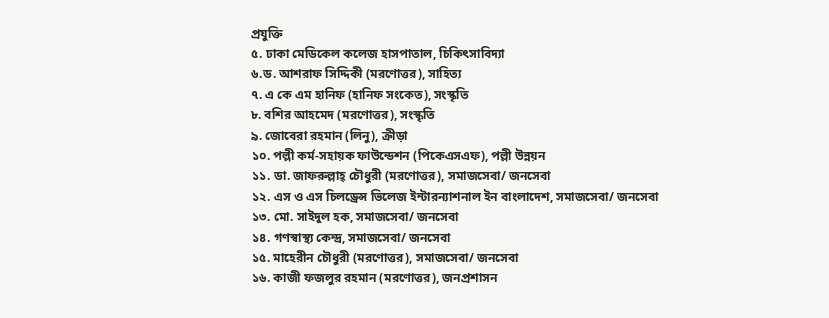প্রযুক্তি
৫. ঢাকা মেডিকেল কলেজ হাসপাতাল, চিকিৎসাবিদ্যা
৬.ড. আশরাফ সিদ্দিকী (মরণোত্তর), সাহিত্য
৭. এ কে এম হানিফ (হানিফ সংকেত), সংস্কৃতি
৮. বশির আহমেদ (মরণোত্তর), সংস্কৃতি
৯. জোবেরা রহমান (লিনু), ক্রীড়া
১০. পল্লী কর্ম-সহায়ক ফাউন্ডেশন (পিকেএসএফ), পল্লী উন্নয়ন
১১. ডা. জাফরুল্লাহ্ চৌধুরী (মরণোত্তর), সমাজসেবা/ জনসেবা
১২. এস ও এস চিলড্রেন্স ভিলেজ ইন্টারন্যাশনাল ইন বাংলাদেশ, সমাজসেবা/ জনসেবা
১৩. মো. সাইদুল হক, সমাজসেবা/ জনসেবা
১৪. গণস্বাস্থ্য কেন্দ্র, সমাজসেবা/ জনসেবা
১৫. মাহেরীন চৌধুরী (মরণোত্তর), সমাজসেবা/ জনসেবা
১৬. কাজী ফজলুর রহমান (মরণোত্তর), জনপ্রশাসন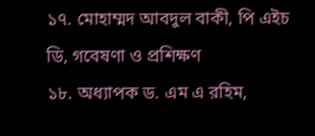১৭. মোহাম্মদ আবদুল বাকী, পি এইচ ডি, গবেষণা ও প্রশিক্ষণ
১৮. অধ্যাপক ড. এম এ রহিম,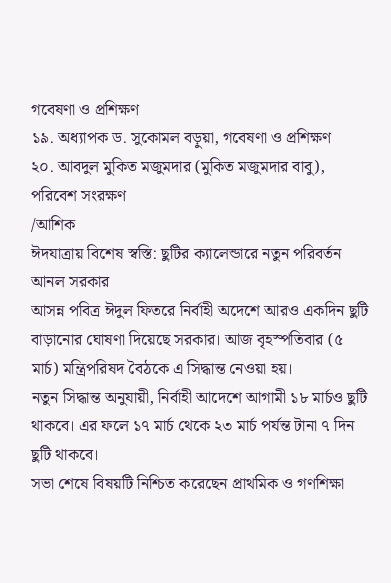গবেষণা ও প্রশিক্ষণ
১৯. অধ্যাপক ড. সুকোমল বড়ুয়া, গবেষণা ও প্রশিক্ষণ
২০. আবদুল মুকিত মজুমদার (মুকিত মজুমদার বাবু), পরিবেশ সংরক্ষণ
/আশিক
ঈদযাত্রায় বিশেষ স্বস্তি: ছুটির ক্যালেন্ডারে নতুন পরিবর্তন আনল সরকার
আসন্ন পবিত্র ঈদুল ফিতরে নির্বাহী অদেশে আরও একদিন ছুটি বাড়ানোর ঘোষণা দিয়েছে সরকার। আজ বৃহস্পতিবার (৫ মার্চ) মন্ত্রিপরিষদ বৈঠকে এ সিদ্ধান্ত নেওয়া হয়।
নতুন সিদ্ধান্ত অনুযায়ী, নির্বাহী আদেশে আগামী ১৮ মার্চও ছুটি থাকবে। এর ফলে ১৭ মার্চ থেকে ২৩ মার্চ পর্যন্ত টানা ৭ দিন ছুটি থাকবে।
সভা শেষে বিষয়টি নিশ্চিত করেছেন প্রাথমিক ও গণশিক্ষা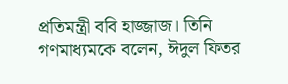প্রতিমন্ত্রী ববি হাজ্জাজ। তিনি গণমাধ্যমকে বলেন, ঈদুল ফিতর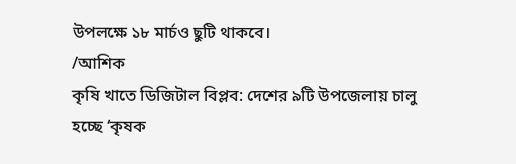উপলক্ষে ১৮ মার্চও ছুটি থাকবে।
/আশিক
কৃষি খাতে ডিজিটাল বিপ্লব: দেশের ৯টি উপজেলায় চালু হচ্ছে ‘কৃষক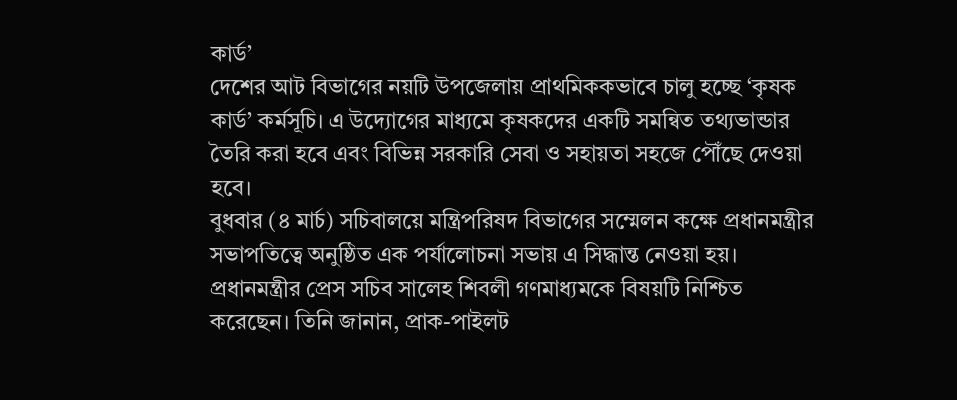কার্ড’
দেশের আট বিভাগের নয়টি উপজেলায় প্রাথমিককভাবে চালু হচ্ছে ‘কৃষক কার্ড’ কর্মসূচি। এ উদ্যোগের মাধ্যমে কৃষকদের একটি সমন্বিত তথ্যভান্ডার তৈরি করা হবে এবং বিভিন্ন সরকারি সেবা ও সহায়তা সহজে পৌঁছে দেওয়া হবে।
বুধবার (৪ মার্চ) সচিবালয়ে মন্ত্রিপরিষদ বিভাগের সম্মেলন কক্ষে প্রধানমন্ত্রীর সভাপতিত্বে অনুষ্ঠিত এক পর্যালোচনা সভায় এ সিদ্ধান্ত নেওয়া হয়।
প্রধানমন্ত্রীর প্রেস সচিব সালেহ শিবলী গণমাধ্যমকে বিষয়টি নিশ্চিত করেছেন। তিনি জানান, প্রাক-পাইলট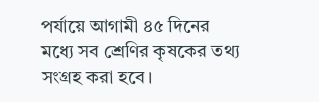পর্যায়ে আগামী ৪৫ দিনের মধ্যে সব শ্রেণির কৃষকের তথ্য সংগ্রহ করা হবে।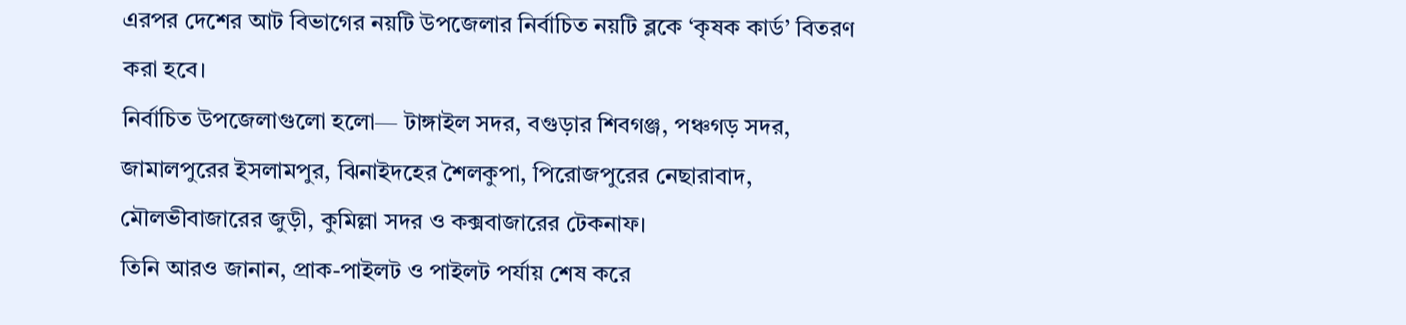এরপর দেশের আট বিভাগের নয়টি উপজেলার নির্বাচিত নয়টি ব্লকে ‘কৃষক কার্ড’ বিতরণ করা হবে।
নির্বাচিত উপজেলাগুলো হলো— টাঙ্গাইল সদর, বগুড়ার শিবগঞ্জ, পঞ্চগড় সদর, জামালপুরের ইসলামপুর, ঝিনাইদহের শৈলকুপা, পিরোজপুরের নেছারাবাদ, মৌলভীবাজারের জুড়ী, কুমিল্লা সদর ও কক্সবাজারের টেকনাফ।
তিনি আরও জানান, প্রাক-পাইলট ও পাইলট পর্যায় শেষ করে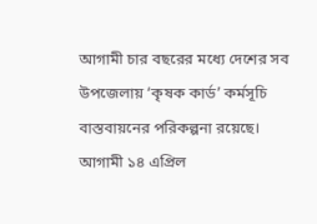আগামী চার বছরের মধ্যে দেশের সব উপজেলায় ‘কৃষক কার্ড’ কর্মসূচি বাস্তবায়নের পরিকল্পনা রয়েছে।
আগামী ১৪ এপ্রিল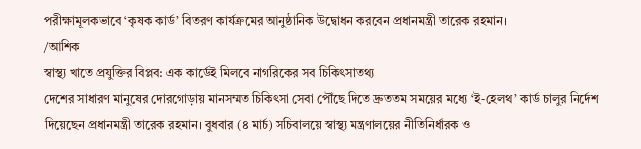পরীক্ষামূলকভাবে ‘কৃষক কার্ড’ বিতরণ কার্যক্রমের আনুষ্ঠানিক উদ্বোধন করবেন প্রধানমন্ত্রী তারেক রহমান।
/আশিক
স্বাস্থ্য খাতে প্রযুক্তির বিপ্লব: এক কার্ডেই মিলবে নাগরিকের সব চিকিৎসাতথ্য
দেশের সাধারণ মানুষের দোরগোড়ায় মানসম্মত চিকিৎসা সেবা পৌঁছে দিতে দ্রুততম সময়ের মধ্যে ‘ই-হেলথ’ কার্ড চালুর নির্দেশ দিয়েছেন প্রধানমন্ত্রী তারেক রহমান। বুধবার (৪ মার্চ) সচিবালয়ে স্বাস্থ্য মন্ত্রণালয়ের নীতিনির্ধারক ও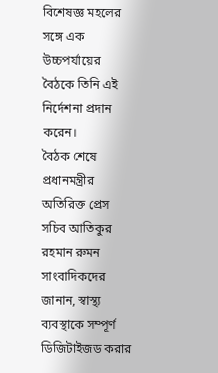বিশেষজ্ঞ মহলের সঙ্গে এক উচ্চপর্যায়ের বৈঠকে তিনি এই নির্দেশনা প্রদান করেন।
বৈঠক শেষে প্রধানমন্ত্রীর অতিরিক্ত প্রেস সচিব আতিকুর রহমান রুমন সাংবাদিকদের জানান, স্বাস্থ্য ব্যবস্থাকে সম্পূর্ণ ডিজিটাইজড করার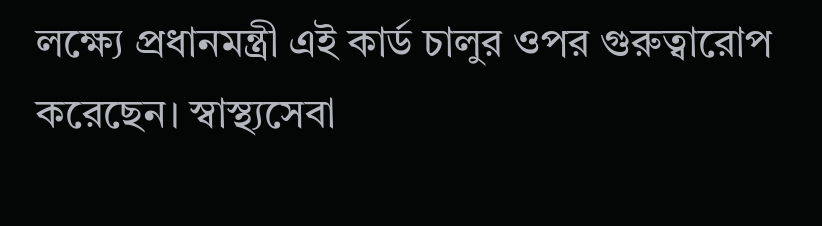লক্ষ্যে প্রধানমন্ত্রী এই কার্ড চালুর ওপর গুরুত্বারোপ করেছেন। স্বাস্থ্যসেবা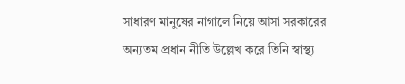সাধারণ মানুষের নাগালে নিয়ে আসা সরকারের অন্যতম প্রধান নীতি উল্লেখ করে তিনি স্বাস্থ্য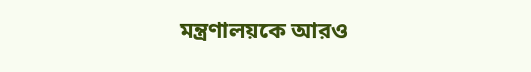মন্ত্রণালয়কে আরও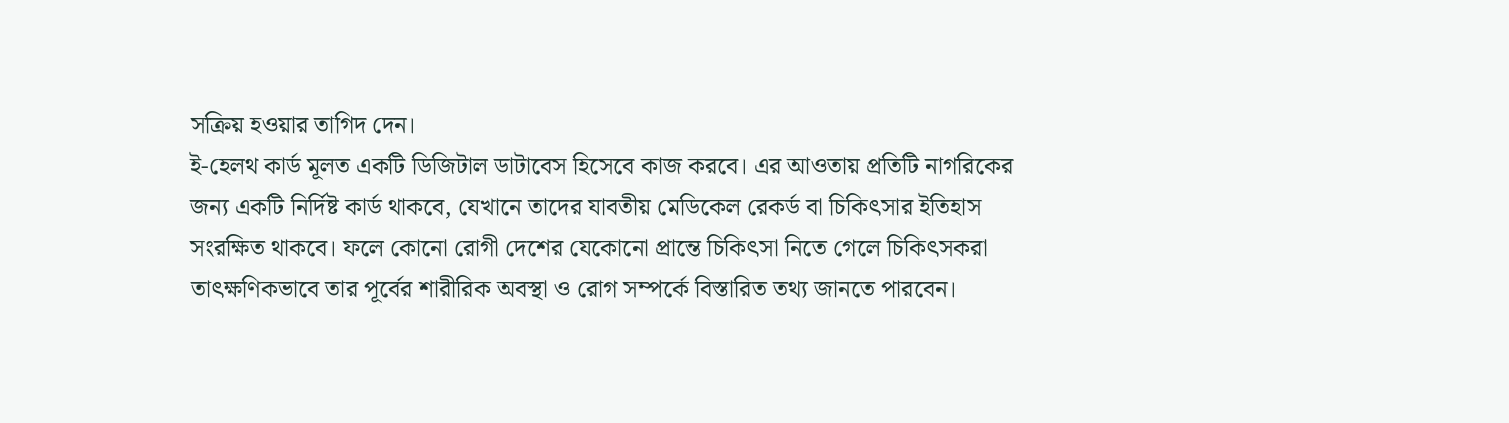সক্রিয় হওয়ার তাগিদ দেন।
ই-হেলথ কার্ড মূলত একটি ডিজিটাল ডাটাবেস হিসেবে কাজ করবে। এর আওতায় প্রতিটি নাগরিকের জন্য একটি নির্দিষ্ট কার্ড থাকবে, যেখানে তাদের যাবতীয় মেডিকেল রেকর্ড বা চিকিৎসার ইতিহাস সংরক্ষিত থাকবে। ফলে কোনো রোগী দেশের যেকোনো প্রান্তে চিকিৎসা নিতে গেলে চিকিৎসকরা তাৎক্ষণিকভাবে তার পূর্বের শারীরিক অবস্থা ও রোগ সম্পর্কে বিস্তারিত তথ্য জানতে পারবেন।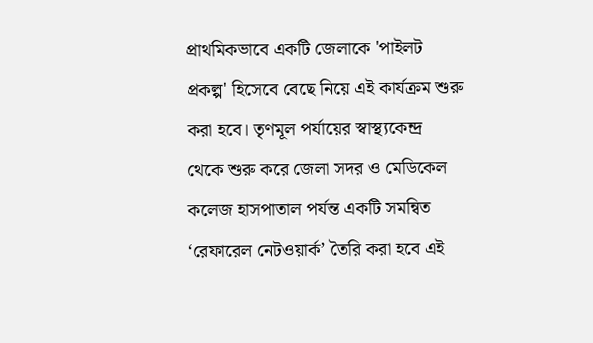প্রাথমিকভাবে একটি জেলাকে 'পাইলট প্রকল্প' হিসেবে বেছে নিয়ে এই কার্যক্রম শুরু করা হবে। তৃণমূল পর্যায়ের স্বাস্থ্যকেন্দ্র থেকে শুরু করে জেলা সদর ও মেডিকেল কলেজ হাসপাতাল পর্যন্ত একটি সমন্বিত ‘রেফারেল নেটওয়ার্ক’ তৈরি করা হবে এই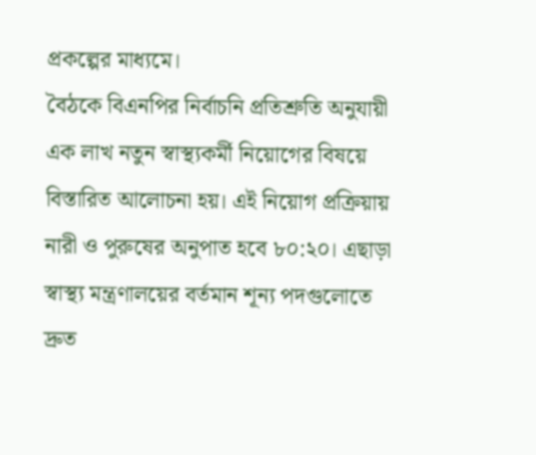প্রকল্পের মাধ্যমে।
বৈঠকে বিএনপির নির্বাচনি প্রতিশ্রুতি অনুযায়ী এক লাখ নতুন স্বাস্থ্যকর্মী নিয়োগের বিষয়ে বিস্তারিত আলোচনা হয়। এই নিয়োগ প্রক্রিয়ায় নারী ও পুরুষের অনুপাত হবে ৮০:২০। এছাড়া স্বাস্থ্য মন্ত্রণালয়ের বর্তমান শূন্য পদগুলোতে দ্রুত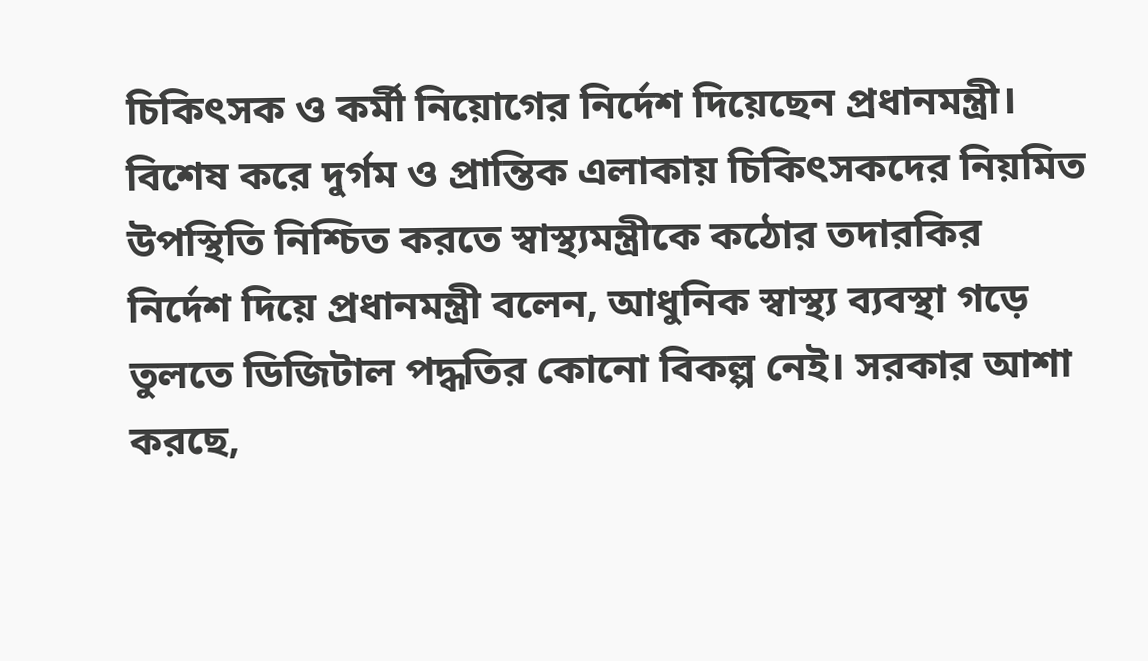চিকিৎসক ও কর্মী নিয়োগের নির্দেশ দিয়েছেন প্রধানমন্ত্রী।
বিশেষ করে দুর্গম ও প্রান্তিক এলাকায় চিকিৎসকদের নিয়মিত উপস্থিতি নিশ্চিত করতে স্বাস্থ্যমন্ত্রীকে কঠোর তদারকির নির্দেশ দিয়ে প্রধানমন্ত্রী বলেন, আধুনিক স্বাস্থ্য ব্যবস্থা গড়ে তুলতে ডিজিটাল পদ্ধতির কোনো বিকল্প নেই। সরকার আশা করছে,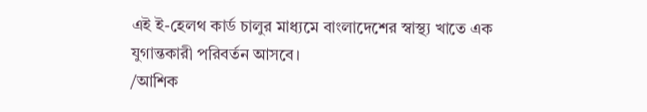এই ই-হেলথ কার্ড চালুর মাধ্যমে বাংলাদেশের স্বাস্থ্য খাতে এক যুগান্তকারী পরিবর্তন আসবে।
/আশিক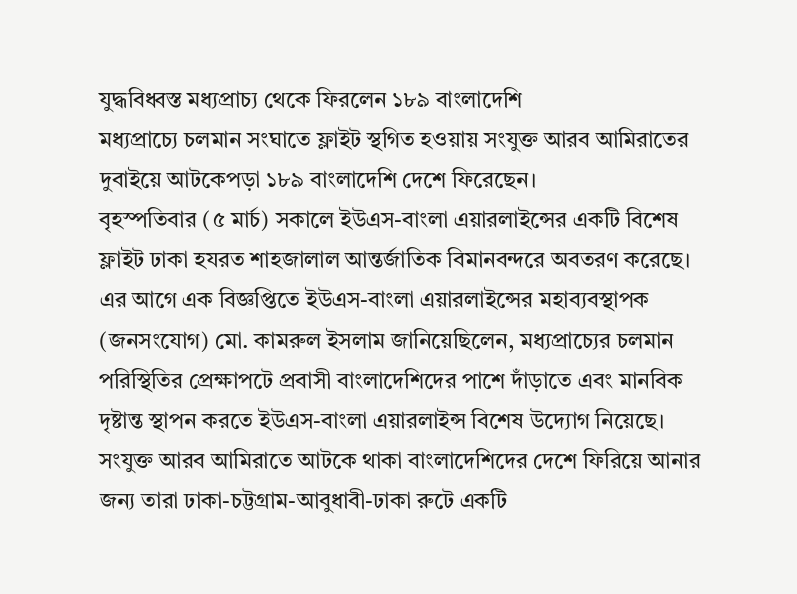যুদ্ধবিধ্বস্ত মধ্যপ্রাচ্য থেকে ফিরলেন ১৮৯ বাংলাদেশি
মধ্যপ্রাচ্যে চলমান সংঘাতে ফ্লাইট স্থগিত হওয়ায় সংযুক্ত আরব আমিরাতের দুবাইয়ে আটকেপড়া ১৮৯ বাংলাদেশি দেশে ফিরেছেন।
বৃহস্পতিবার (৫ মার্চ) সকালে ইউএস-বাংলা এয়ারলাইন্সের একটি বিশেষ ফ্লাইট ঢাকা হযরত শাহজালাল আন্তর্জাতিক বিমানবন্দরে অবতরণ করেছে।
এর আগে এক বিজ্ঞপ্তিতে ইউএস-বাংলা এয়ারলাইন্সের মহাব্যবস্থাপক (জনসংযোগ) মো. কামরুল ইসলাম জানিয়েছিলেন, মধ্যপ্রাচ্যের চলমান পরিস্থিতির প্রেক্ষাপটে প্রবাসী বাংলাদেশিদের পাশে দাঁড়াতে এবং মানবিক দৃষ্টান্ত স্থাপন করতে ইউএস-বাংলা এয়ারলাইন্স বিশেষ উদ্যোগ নিয়েছে। সংযুক্ত আরব আমিরাতে আটকে থাকা বাংলাদেশিদের দেশে ফিরিয়ে আনার জন্য তারা ঢাকা-চট্টগ্রাম-আবুধাবী-ঢাকা রুটে একটি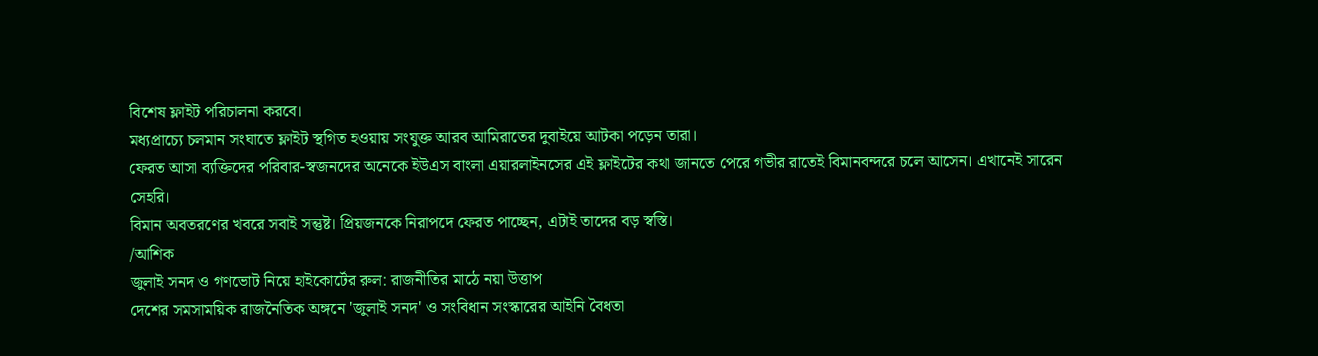বিশেষ ফ্লাইট পরিচালনা করবে।
মধ্যপ্রাচ্যে চলমান সংঘাতে ফ্লাইট স্থগিত হওয়ায় সংযুক্ত আরব আমিরাতের দুবাইয়ে আটকা পড়েন তারা।
ফেরত আসা ব্যক্তিদের পরিবার-স্বজনদের অনেকে ইউএস বাংলা এয়ারলাইনসের এই ফ্লাইটের কথা জানতে পেরে গভীর রাতেই বিমানবন্দরে চলে আসেন। এখানেই সারেন সেহরি।
বিমান অবতরণের খবরে সবাই সন্তুষ্ট। প্রিয়জনকে নিরাপদে ফেরত পাচ্ছেন, এটাই তাদের বড় স্বস্তি।
/আশিক
জুলাই সনদ ও গণভোট নিয়ে হাইকোর্টের রুল: রাজনীতির মাঠে নয়া উত্তাপ
দেশের সমসাময়িক রাজনৈতিক অঙ্গনে 'জুলাই সনদ' ও সংবিধান সংস্কারের আইনি বৈধতা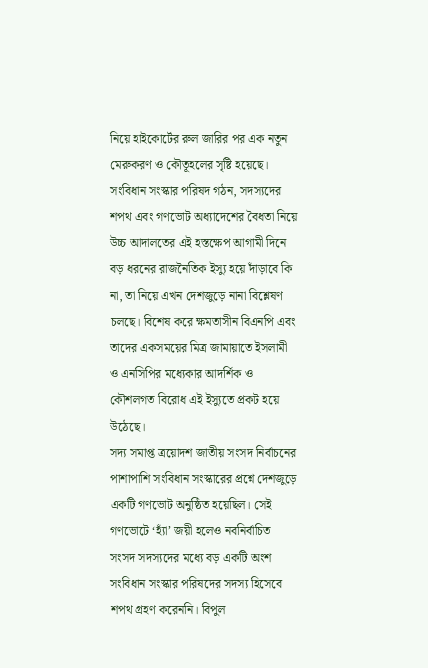নিয়ে হাইকোর্টের রুল জারির পর এক নতুন মেরুকরণ ও কৌতূহলের সৃষ্টি হয়েছে। সংবিধান সংস্কার পরিষদ গঠন, সদস্যদের শপথ এবং গণভোট অধ্যাদেশের বৈধতা নিয়ে উচ্চ আদালতের এই হস্তক্ষেপ আগামী দিনে বড় ধরনের রাজনৈতিক ইস্যু হয়ে দাঁড়াবে কি না, তা নিয়ে এখন দেশজুড়ে নানা বিশ্লেষণ চলছে। বিশেষ করে ক্ষমতাসীন বিএনপি এবং তাদের একসময়ের মিত্র জামায়াতে ইসলামী ও এনসিপির মধ্যেকার আদর্শিক ও কৌশলগত বিরোধ এই ইস্যুতে প্রকট হয়ে উঠেছে।
সদ্য সমাপ্ত ত্রয়োদশ জাতীয় সংসদ নির্বাচনের পাশাপাশি সংবিধান সংস্কারের প্রশ্নে দেশজুড়ে একটি গণভোট অনুষ্ঠিত হয়েছিল। সেই গণভোটে ‘হ্যাঁ’ জয়ী হলেও নবনির্বাচিত সংসদ সদস্যদের মধ্যে বড় একটি অংশ সংবিধান সংস্কার পরিষদের সদস্য হিসেবে শপথ গ্রহণ করেননি। বিপুল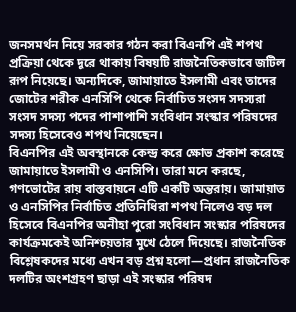জনসমর্থন নিয়ে সরকার গঠন করা বিএনপি এই শপথ প্রক্রিয়া থেকে দূরে থাকায় বিষয়টি রাজনৈতিকভাবে জটিল রূপ নিয়েছে। অন্যদিকে, জামায়াতে ইসলামী এবং তাদের জোটের শরীক এনসিপি থেকে নির্বাচিত সংসদ সদস্যরা সংসদ সদস্য পদের পাশাপাশি সংবিধান সংস্কার পরিষদের সদস্য হিসেবেও শপথ নিয়েছেন।
বিএনপির এই অবস্থানকে কেন্দ্র করে ক্ষোভ প্রকাশ করেছে জামায়াতে ইসলামী ও এনসিপি। তারা মনে করছে, গণভোটের রায় বাস্তবায়নে এটি একটি অন্তরায়। জামায়াত ও এনসিপির নির্বাচিত প্রতিনিধিরা শপথ নিলেও বড় দল হিসেবে বিএনপির অনীহা পুরো সংবিধান সংস্কার পরিষদের কার্যক্রমকেই অনিশ্চয়তার মুখে ঠেলে দিয়েছে। রাজনৈতিক বিশ্লেষকদের মধ্যে এখন বড় প্রশ্ন হলো—প্রধান রাজনৈতিক দলটির অংশগ্রহণ ছাড়া এই সংস্কার পরিষদ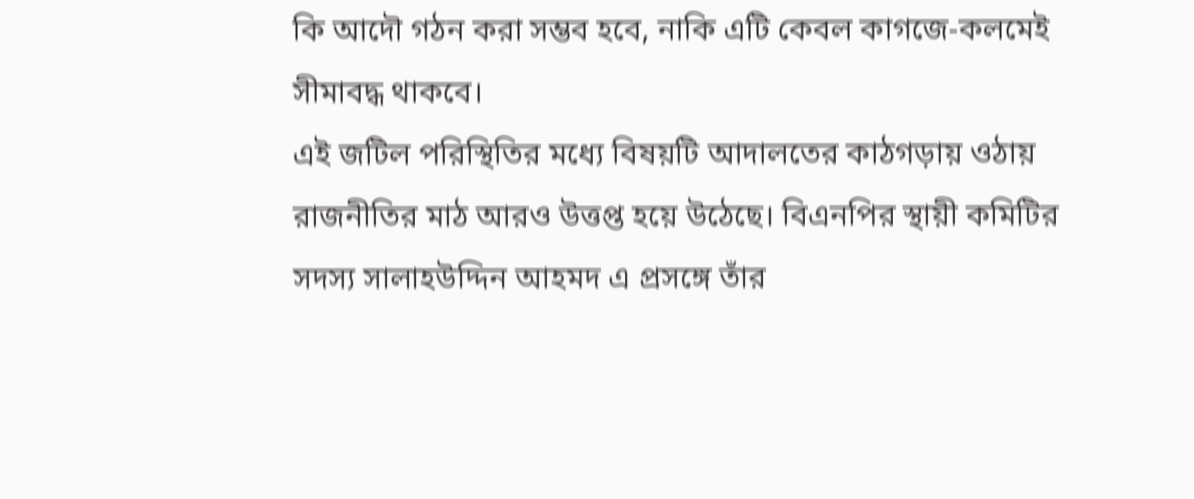কি আদৌ গঠন করা সম্ভব হবে, নাকি এটি কেবল কাগজে-কলমেই সীমাবদ্ধ থাকবে।
এই জটিল পরিস্থিতির মধ্যে বিষয়টি আদালতের কাঠগড়ায় ওঠায় রাজনীতির মাঠ আরও উত্তপ্ত হয়ে উঠেছে। বিএনপির স্থায়ী কমিটির সদস্য সালাহউদ্দিন আহমদ এ প্রসঙ্গে তাঁর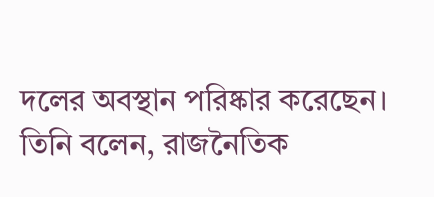দলের অবস্থান পরিষ্কার করেছেন। তিনি বলেন, রাজনৈতিক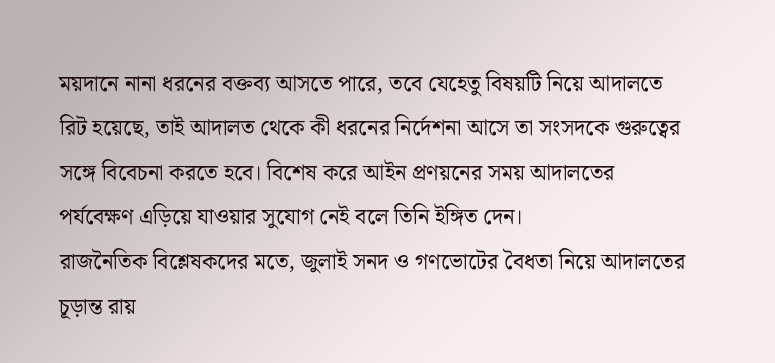ময়দানে নানা ধরনের বক্তব্য আসতে পারে, তবে যেহেতু বিষয়টি নিয়ে আদালতে রিট হয়েছে, তাই আদালত থেকে কী ধরনের নির্দেশনা আসে তা সংসদকে গুরুত্বের সঙ্গে বিবেচনা করতে হবে। বিশেষ করে আইন প্রণয়নের সময় আদালতের পর্যবেক্ষণ এড়িয়ে যাওয়ার সুযোগ নেই বলে তিনি ইঙ্গিত দেন।
রাজনৈতিক বিশ্লেষকদের মতে, জুলাই সনদ ও গণভোটের বৈধতা নিয়ে আদালতের চূড়ান্ত রায়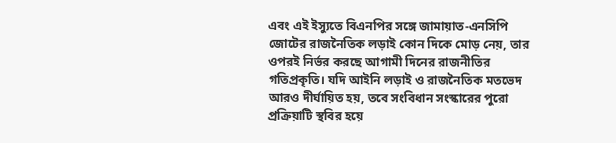এবং এই ইস্যুতে বিএনপির সঙ্গে জামায়াত-এনসিপি জোটের রাজনৈতিক লড়াই কোন দিকে মোড় নেয়, তার ওপরই নির্ভর করছে আগামী দিনের রাজনীতির গতিপ্রকৃতি। যদি আইনি লড়াই ও রাজনৈতিক মতভেদ আরও দীর্ঘায়িত হয়, তবে সংবিধান সংস্কারের পুরো প্রক্রিয়াটি স্থবির হয়ে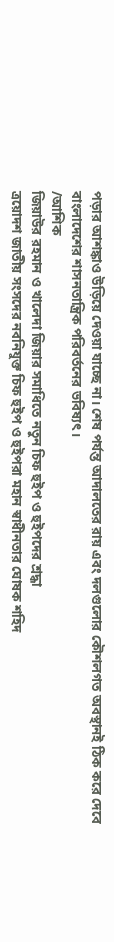পড়ার আশঙ্কাও উড়িয়ে দেওয়া যাচ্ছে না। শেষ পর্যন্ত আদালতের রায় এবং দলগুলোর কৌশলগত অবস্থানই ঠিক করে দেবে বাংলাদেশের শাসনতান্ত্রিক পরিবর্তনের ভবিষ্যৎ।
/আশিক
জিয়াউর রহমান ও খালেদা জিয়ার সমাধিতে নতুন চিফ হুইপ ও হুইপদের শ্রদ্ধা
ত্রয়োদশ জাতীয় সংসদের নবনিযুক্ত চিফ হুইপ ও হুইপরা মহান স্বাধীনতার ঘোষক শহিদ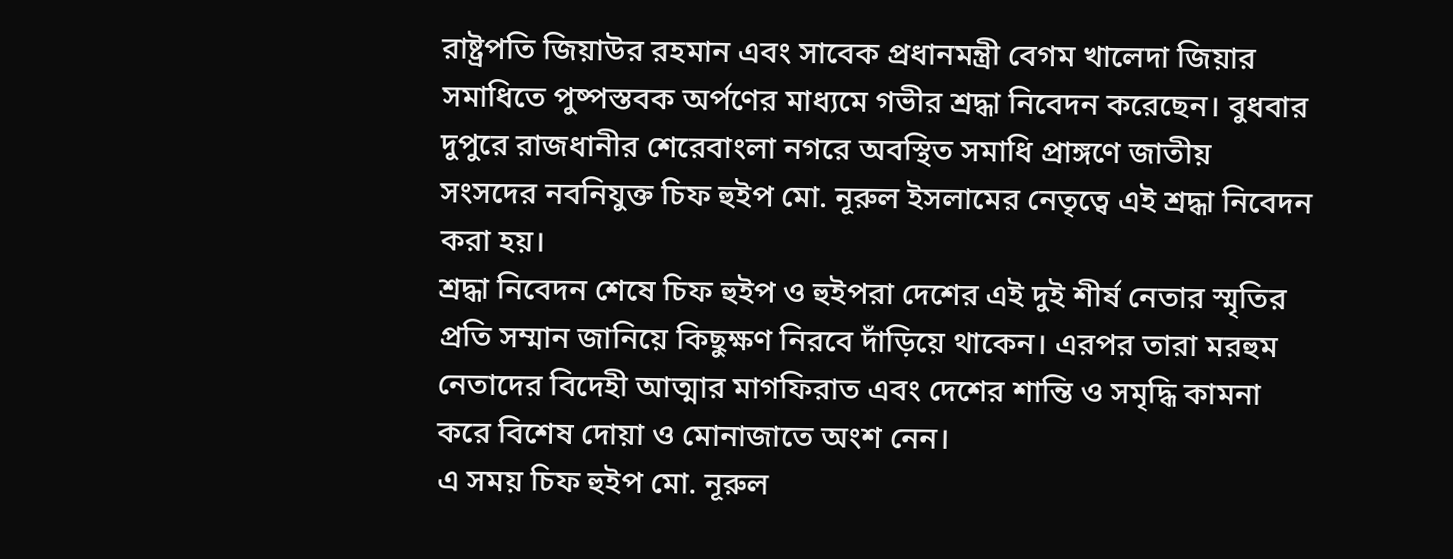রাষ্ট্রপতি জিয়াউর রহমান এবং সাবেক প্রধানমন্ত্রী বেগম খালেদা জিয়ার সমাধিতে পুষ্পস্তবক অর্পণের মাধ্যমে গভীর শ্রদ্ধা নিবেদন করেছেন। বুধবার দুপুরে রাজধানীর শেরেবাংলা নগরে অবস্থিত সমাধি প্রাঙ্গণে জাতীয় সংসদের নবনিযুক্ত চিফ হুইপ মো. নূরুল ইসলামের নেতৃত্বে এই শ্রদ্ধা নিবেদন করা হয়।
শ্রদ্ধা নিবেদন শেষে চিফ হুইপ ও হুইপরা দেশের এই দুই শীর্ষ নেতার স্মৃতির প্রতি সম্মান জানিয়ে কিছুক্ষণ নিরবে দাঁড়িয়ে থাকেন। এরপর তারা মরহুম নেতাদের বিদেহী আত্মার মাগফিরাত এবং দেশের শান্তি ও সমৃদ্ধি কামনা করে বিশেষ দোয়া ও মোনাজাতে অংশ নেন।
এ সময় চিফ হুইপ মো. নূরুল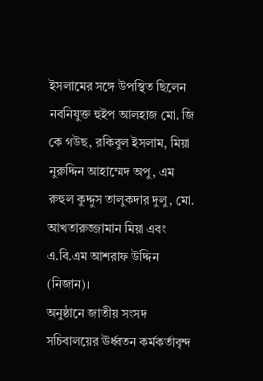ইসলামের সঙ্গে উপস্থিত ছিলেন নবনিযুক্ত হুইপ আলহাজ মো. জি কে গউছ, রকিবুল ইসলাম, মিয়া নুরুদ্দিন আহাম্মেদ অপু, এম রুহুল কুদ্দুস তালুকদার দুলু, মো. আখতারুজ্জামান মিয়া এবং এ.বি.এম আশরাফ উদ্দিন (নিজান)।
অনুষ্ঠানে জাতীয় সংসদ সচিবালয়ের ঊর্ধ্বতন কর্মকর্তাবৃন্দ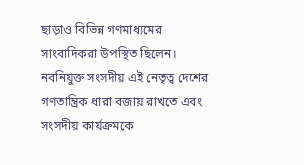ছাড়াও বিভিন্ন গণমাধ্যমের সাংবাদিকরা উপস্থিত ছিলেন। নবনিযুক্ত সংসদীয় এই নেতৃত্ব দেশের গণতান্ত্রিক ধারা বজায় রাখতে এবং সংসদীয় কার্যক্রমকে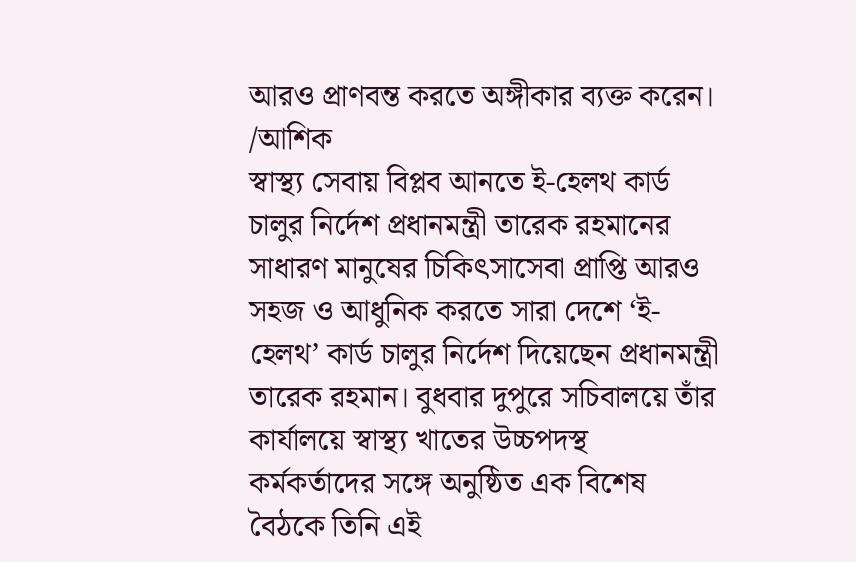আরও প্রাণবন্ত করতে অঙ্গীকার ব্যক্ত করেন।
/আশিক
স্বাস্থ্য সেবায় বিপ্লব আনতে ই-হেলথ কার্ড চালুর নির্দেশ প্রধানমন্ত্রী তারেক রহমানের
সাধারণ মানুষের চিকিৎসাসেবা প্রাপ্তি আরও সহজ ও আধুনিক করতে সারা দেশে ‘ই-হেলথ’ কার্ড চালুর নির্দেশ দিয়েছেন প্রধানমন্ত্রী তারেক রহমান। বুধবার দুপুরে সচিবালয়ে তাঁর কার্যালয়ে স্বাস্থ্য খাতের উচ্চপদস্থ কর্মকর্তাদের সঙ্গে অনুষ্ঠিত এক বিশেষ বৈঠকে তিনি এই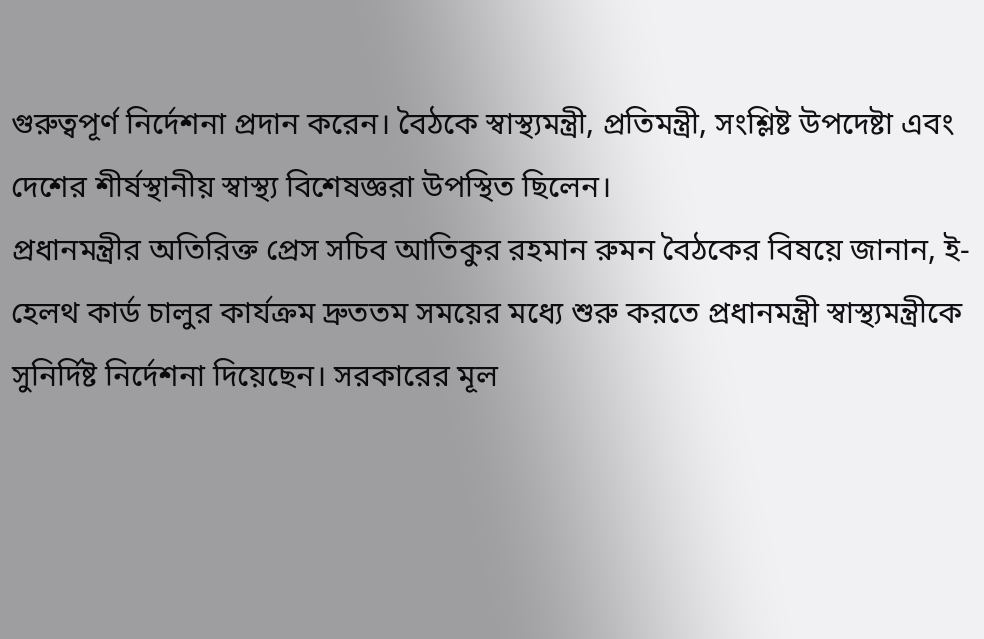গুরুত্বপূর্ণ নির্দেশনা প্রদান করেন। বৈঠকে স্বাস্থ্যমন্ত্রী, প্রতিমন্ত্রী, সংশ্লিষ্ট উপদেষ্টা এবং দেশের শীর্ষস্থানীয় স্বাস্থ্য বিশেষজ্ঞরা উপস্থিত ছিলেন।
প্রধানমন্ত্রীর অতিরিক্ত প্রেস সচিব আতিকুর রহমান রুমন বৈঠকের বিষয়ে জানান, ই-হেলথ কার্ড চালুর কার্যক্রম দ্রুততম সময়ের মধ্যে শুরু করতে প্রধানমন্ত্রী স্বাস্থ্যমন্ত্রীকে সুনির্দিষ্ট নির্দেশনা দিয়েছেন। সরকারের মূল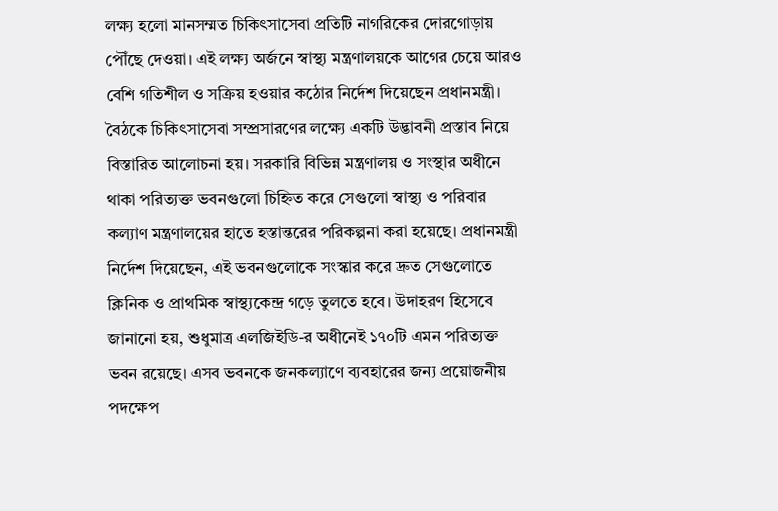লক্ষ্য হলো মানসম্মত চিকিৎসাসেবা প্রতিটি নাগরিকের দোরগোড়ায় পৌঁছে দেওয়া। এই লক্ষ্য অর্জনে স্বাস্থ্য মন্ত্রণালয়কে আগের চেয়ে আরও বেশি গতিশীল ও সক্রিয় হওয়ার কঠোর নির্দেশ দিয়েছেন প্রধানমন্ত্রী।
বৈঠকে চিকিৎসাসেবা সম্প্রসারণের লক্ষ্যে একটি উদ্ভাবনী প্রস্তাব নিয়ে বিস্তারিত আলোচনা হয়। সরকারি বিভিন্ন মন্ত্রণালয় ও সংস্থার অধীনে থাকা পরিত্যক্ত ভবনগুলো চিহ্নিত করে সেগুলো স্বাস্থ্য ও পরিবার কল্যাণ মন্ত্রণালয়ের হাতে হস্তান্তরের পরিকল্পনা করা হয়েছে। প্রধানমন্ত্রী নির্দেশ দিয়েছেন, এই ভবনগুলোকে সংস্কার করে দ্রুত সেগুলোতে ক্লিনিক ও প্রাথমিক স্বাস্থ্যকেন্দ্র গড়ে তুলতে হবে। উদাহরণ হিসেবে জানানো হয়, শুধুমাত্র এলজিইডি-র অধীনেই ১৭০টি এমন পরিত্যক্ত ভবন রয়েছে। এসব ভবনকে জনকল্যাণে ব্যবহারের জন্য প্রয়োজনীয় পদক্ষেপ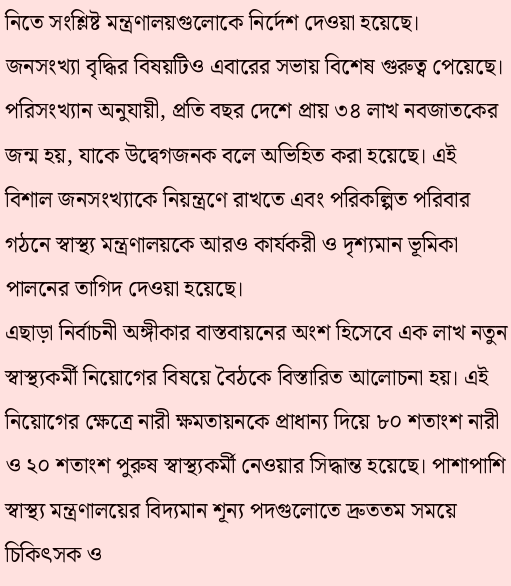নিতে সংশ্লিষ্ট মন্ত্রণালয়গুলোকে নির্দেশ দেওয়া হয়েছে।
জনসংখ্যা বৃদ্ধির বিষয়টিও এবারের সভায় বিশেষ গুরুত্ব পেয়েছে। পরিসংখ্যান অনুযায়ী, প্রতি বছর দেশে প্রায় ৩৪ লাখ নবজাতকের জন্ম হয়, যাকে উদ্বেগজনক বলে অভিহিত করা হয়েছে। এই বিশাল জনসংখ্যাকে নিয়ন্ত্রণে রাখতে এবং পরিকল্পিত পরিবার গঠনে স্বাস্থ্য মন্ত্রণালয়কে আরও কার্যকরী ও দৃশ্যমান ভূমিকা পালনের তাগিদ দেওয়া হয়েছে।
এছাড়া নির্বাচনী অঙ্গীকার বাস্তবায়নের অংশ হিসেবে এক লাখ নতুন স্বাস্থ্যকর্মী নিয়োগের বিষয়ে বৈঠকে বিস্তারিত আলোচনা হয়। এই নিয়োগের ক্ষেত্রে নারী ক্ষমতায়নকে প্রাধান্য দিয়ে ৮০ শতাংশ নারী ও ২০ শতাংশ পুরুষ স্বাস্থ্যকর্মী নেওয়ার সিদ্ধান্ত হয়েছে। পাশাপাশি স্বাস্থ্য মন্ত্রণালয়ের বিদ্যমান শূন্য পদগুলোতে দ্রুততম সময়ে চিকিৎসক ও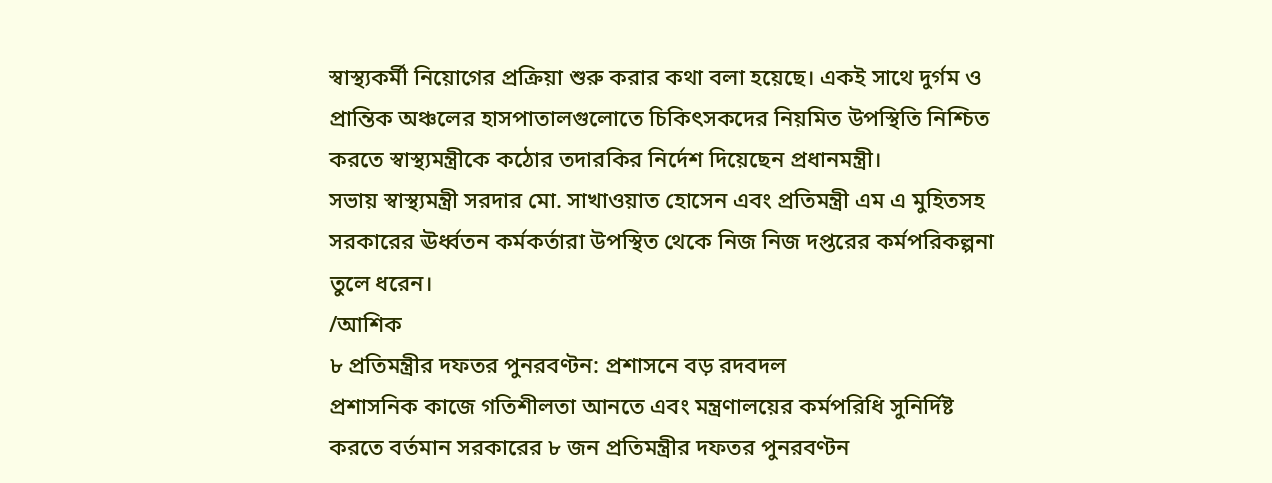স্বাস্থ্যকর্মী নিয়োগের প্রক্রিয়া শুরু করার কথা বলা হয়েছে। একই সাথে দুর্গম ও প্রান্তিক অঞ্চলের হাসপাতালগুলোতে চিকিৎসকদের নিয়মিত উপস্থিতি নিশ্চিত করতে স্বাস্থ্যমন্ত্রীকে কঠোর তদারকির নির্দেশ দিয়েছেন প্রধানমন্ত্রী।
সভায় স্বাস্থ্যমন্ত্রী সরদার মো. সাখাওয়াত হোসেন এবং প্রতিমন্ত্রী এম এ মুহিতসহ সরকারের ঊর্ধ্বতন কর্মকর্তারা উপস্থিত থেকে নিজ নিজ দপ্তরের কর্মপরিকল্পনা তুলে ধরেন।
/আশিক
৮ প্রতিমন্ত্রীর দফতর পুনরবণ্টন: প্রশাসনে বড় রদবদল
প্রশাসনিক কাজে গতিশীলতা আনতে এবং মন্ত্রণালয়ের কর্মপরিধি সুনির্দিষ্ট করতে বর্তমান সরকারের ৮ জন প্রতিমন্ত্রীর দফতর পুনরবণ্টন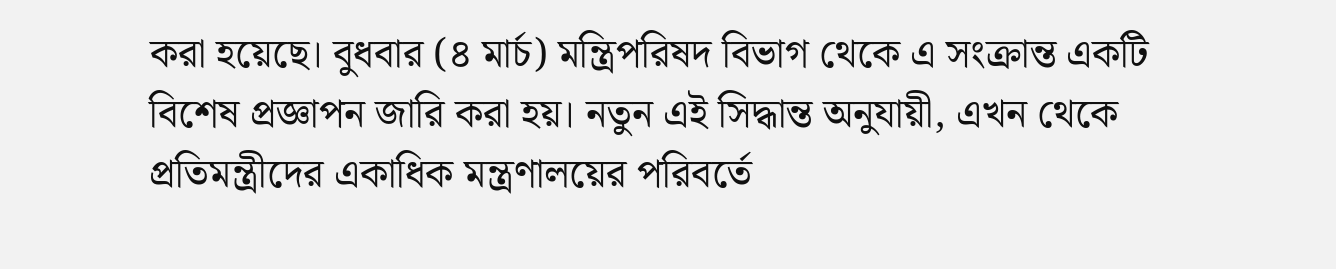করা হয়েছে। বুধবার (৪ মার্চ) মন্ত্রিপরিষদ বিভাগ থেকে এ সংক্রান্ত একটি বিশেষ প্রজ্ঞাপন জারি করা হয়। নতুন এই সিদ্ধান্ত অনুযায়ী, এখন থেকে প্রতিমন্ত্রীদের একাধিক মন্ত্রণালয়ের পরিবর্তে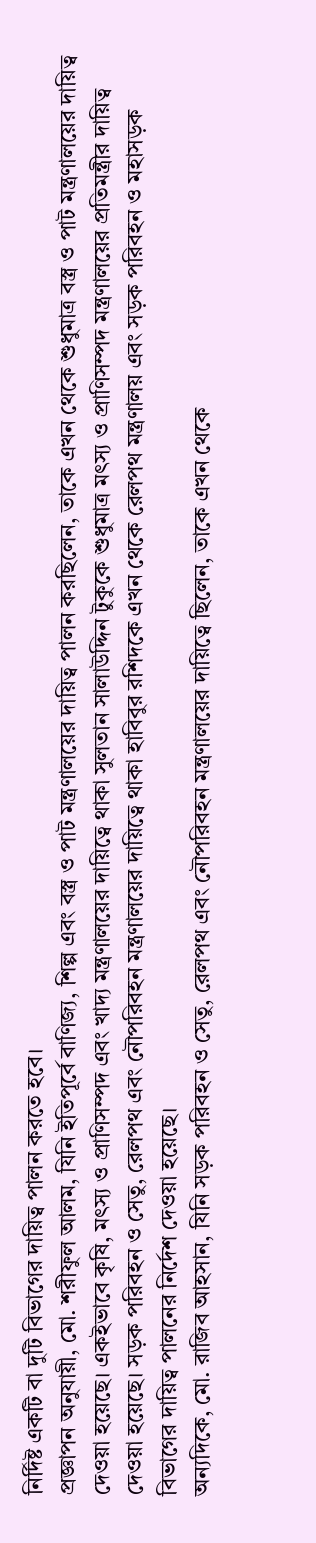নির্দিষ্ট একটি বা দুটি বিভাগের দায়িত্ব পালন করতে হবে।
প্রজ্ঞাপন অনুযায়ী, মো. শরীফুল আলম, যিনি ইতিপূর্বে বাণিজ্য, শিল্প এবং বস্ত্র ও পাট মন্ত্রণালয়ের দায়িত্ব পালন করছিলেন, তাকে এখন থেকে শুধুমাত্র বস্ত্র ও পাট মন্ত্রণালয়ের দায়িত্ব দেওয়া হয়েছে। একইভাবে কৃষি, মৎস্য ও প্রাণিসম্পদ এবং খাদ্য মন্ত্রণালয়ের দায়িত্বে থাকা সুলতান সালাউদ্দিন টুকুকে শুধুমাত্র মৎস্য ও প্রাণিসম্পদ মন্ত্রণালয়ের প্রতিমন্ত্রীর দায়িত্ব দেওয়া হয়েছে। সড়ক পরিবহন ও সেতু, রেলপথ এবং নৌপরিবহন মন্ত্রণালয়ের দায়িত্বে থাকা হাবিবুর রশিদকে এখন থেকে রেলপথ মন্ত্রণালয় এবং সড়ক পরিবহন ও মহাসড়ক বিভাগের দায়িত্ব পালনের নির্দেশ দেওয়া হয়েছে।
অন্যদিকে, মো. রাজিব আহসান, যিনি সড়ক পরিবহন ও সেতু, রেলপথ এবং নৌপরিবহন মন্ত্রণালয়ের দায়িত্বে ছিলেন, তাকে এখন থেকে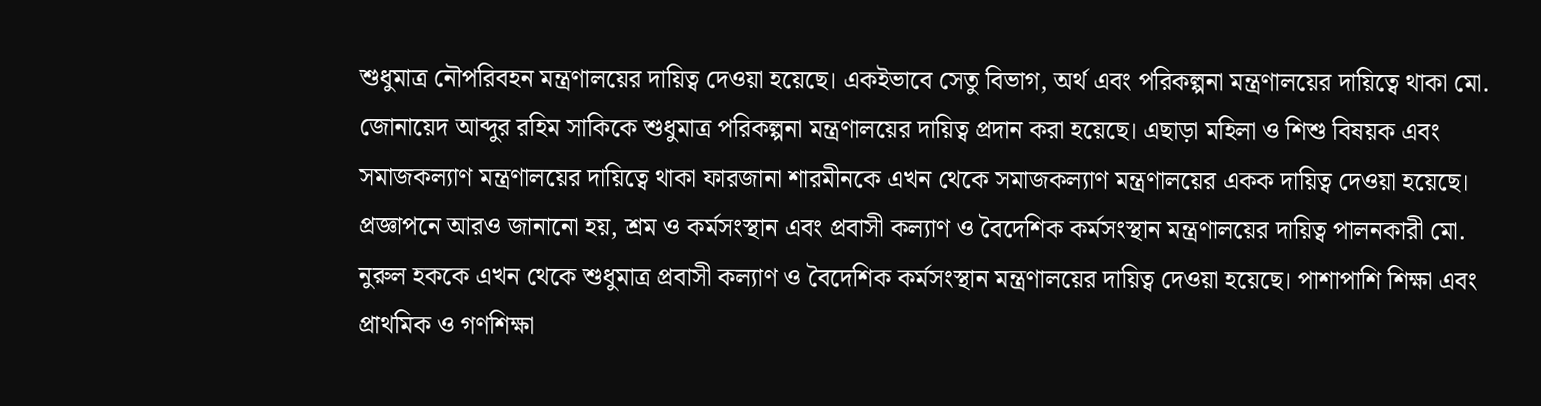শুধুমাত্র নৌপরিবহন মন্ত্রণালয়ের দায়িত্ব দেওয়া হয়েছে। একইভাবে সেতু বিভাগ, অর্থ এবং পরিকল্পনা মন্ত্রণালয়ের দায়িত্বে থাকা মো. জোনায়েদ আব্দুর রহিম সাকিকে শুধুমাত্র পরিকল্পনা মন্ত্রণালয়ের দায়িত্ব প্রদান করা হয়েছে। এছাড়া মহিলা ও শিশু বিষয়ক এবং সমাজকল্যাণ মন্ত্রণালয়ের দায়িত্বে থাকা ফারজানা শারমীনকে এখন থেকে সমাজকল্যাণ মন্ত্রণালয়ের একক দায়িত্ব দেওয়া হয়েছে।
প্রজ্ঞাপনে আরও জানানো হয়, শ্রম ও কর্মসংস্থান এবং প্রবাসী কল্যাণ ও বৈদেশিক কর্মসংস্থান মন্ত্রণালয়ের দায়িত্ব পালনকারী মো. নুরুল হককে এখন থেকে শুধুমাত্র প্রবাসী কল্যাণ ও বৈদেশিক কর্মসংস্থান মন্ত্রণালয়ের দায়িত্ব দেওয়া হয়েছে। পাশাপাশি শিক্ষা এবং প্রাথমিক ও গণশিক্ষা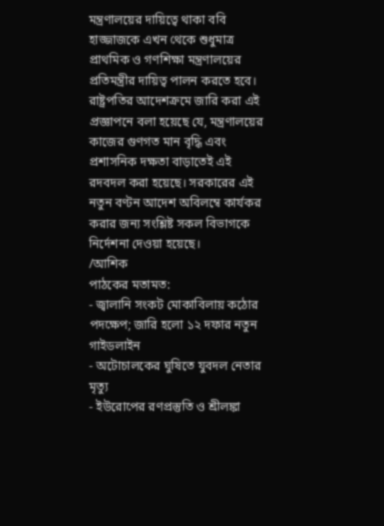মন্ত্রণালয়ের দায়িত্বে থাকা ববি হাজ্জাজকে এখন থেকে শুধুমাত্র প্রাথমিক ও গণশিক্ষা মন্ত্রণালয়ের প্রতিমন্ত্রীর দায়িত্ব পালন করতে হবে।
রাষ্ট্রপতির আদেশক্রমে জারি করা এই প্রজ্ঞাপনে বলা হয়েছে যে, মন্ত্রণালয়ের কাজের গুণগত মান বৃদ্ধি এবং প্রশাসনিক দক্ষতা বাড়াতেই এই রদবদল করা হয়েছে। সরকারের এই নতুন বণ্টন আদেশ অবিলম্বে কার্যকর করার জন্য সংশ্লিষ্ট সকল বিভাগকে নির্দেশনা দেওয়া হয়েছে।
/আশিক
পাঠকের মতামত:
- জ্বালানি সংকট মোকাবিলায় কঠোর পদক্ষেপ; জারি হলো ১২ দফার নতুন গাইডলাইন
- অটোচালকের ঘুষিতে যুবদল নেতার মৃত্যু
- ইউরোপের রণপ্রস্তুতি ও শ্রীলঙ্কা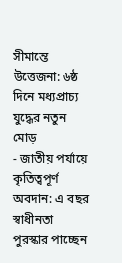সীমান্তে উত্তেজনা: ৬ষ্ঠ দিনে মধ্যপ্রাচ্য যুদ্ধের নতুন মোড়
- জাতীয় পর্যায়ে কৃতিত্বপূর্ণ অবদান: এ বছর স্বাধীনতা পুরস্কার পাচ্ছেন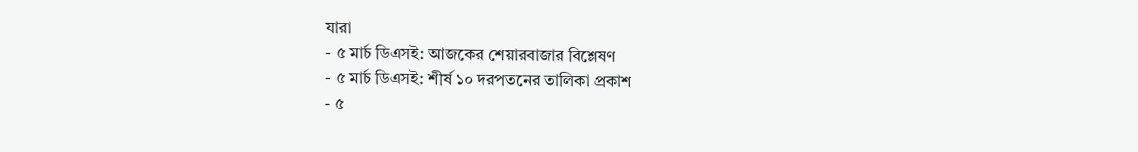যারা
- ৫ মার্চ ডিএসই: আজকের শেয়ারবাজার বিশ্লেষণ
- ৫ মার্চ ডিএসই: শীর্ষ ১০ দরপতনের তালিকা প্রকাশ
- ৫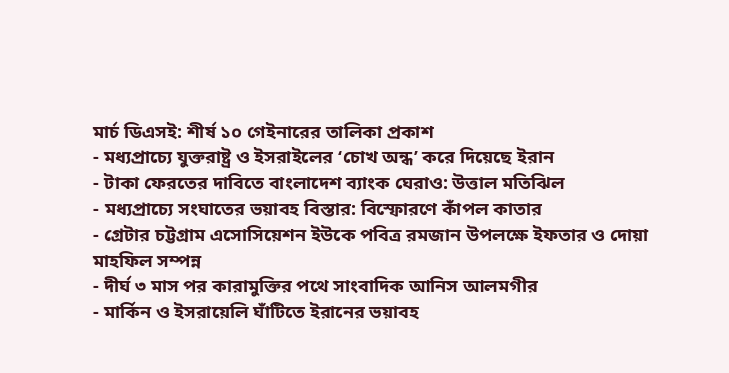মার্চ ডিএসই: শীর্ষ ১০ গেইনারের তালিকা প্রকাশ
- মধ্যপ্রাচ্যে যুক্তরাষ্ট্র ও ইসরাইলের ‘চোখ অন্ধ’ করে দিয়েছে ইরান
- টাকা ফেরতের দাবিতে বাংলাদেশ ব্যাংক ঘেরাও: উত্তাল মতিঝিল
- মধ্যপ্রাচ্যে সংঘাতের ভয়াবহ বিস্তার: বিস্ফোরণে কাঁপল কাতার
- গ্রেটার চট্টগ্রাম এসোসিয়েশন ইউকে পবিত্র রমজান উপলক্ষে ইফতার ও দোয়া মাহফিল সম্পন্ন
- দীর্ঘ ৩ মাস পর কারামুক্তির পথে সাংবাদিক আনিস আলমগীর
- মার্কিন ও ইসরায়েলি ঘাঁটিতে ইরানের ভয়াবহ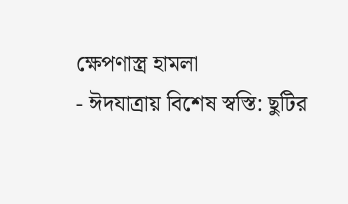ক্ষেপণাস্ত্র হামলা
- ঈদযাত্রায় বিশেষ স্বস্তি: ছুটির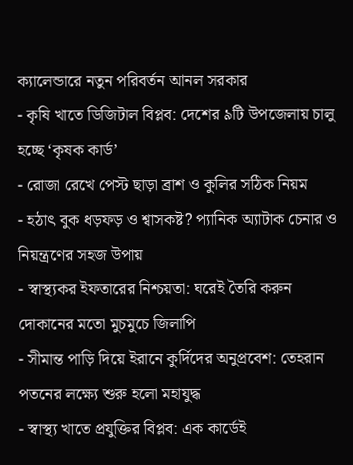ক্যালেন্ডারে নতুন পরিবর্তন আনল সরকার
- কৃষি খাতে ডিজিটাল বিপ্লব: দেশের ৯টি উপজেলায় চালু হচ্ছে ‘কৃষক কার্ড’
- রোজা রেখে পেস্ট ছাড়া ব্রাশ ও কুলির সঠিক নিয়ম
- হঠাৎ বুক ধড়ফড় ও শ্বাসকষ্ট? প্যানিক অ্যাটাক চেনার ও নিয়ন্ত্রণের সহজ উপায়
- স্বাস্থ্যকর ইফতারের নিশ্চয়তা: ঘরেই তৈরি করুন দোকানের মতো মুচমুচে জিলাপি
- সীমান্ত পাড়ি দিয়ে ইরানে কুর্দিদের অনুপ্রবেশ: তেহরান পতনের লক্ষ্যে শুরু হলো মহাযুদ্ধ
- স্বাস্থ্য খাতে প্রযুক্তির বিপ্লব: এক কার্ডেই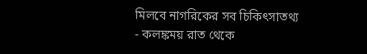মিলবে নাগরিকের সব চিকিৎসাতথ্য
- কলঙ্কময় রাত থেকে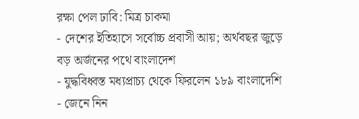রক্ষা পেল ঢাবি: মিত্র চাকমা
- দেশের ইতিহাসে সর্বোচ্চ প্রবাসী আয়; অর্থবছর জুড়ে বড় অর্জনের পথে বাংলাদেশ
- যুদ্ধবিধ্বস্ত মধ্যপ্রাচ্য থেকে ফিরলেন ১৮৯ বাংলাদেশি
- জেনে নিন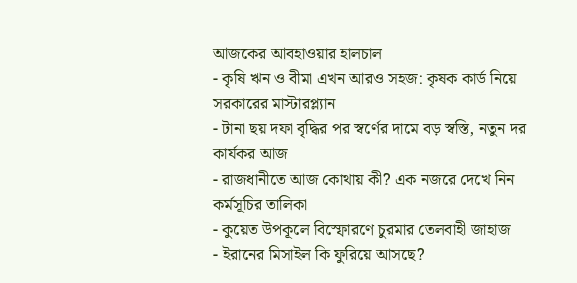আজকের আবহাওয়ার হালচাল
- কৃষি ঋন ও বীমা এখন আরও সহজ: কৃষক কার্ড নিয়ে সরকারের মাস্টারপ্ল্যান
- টানা ছয় দফা বৃদ্ধির পর স্বর্ণের দামে বড় স্বস্তি, নতুন দর কার্যকর আজ
- রাজধানীতে আজ কোথায় কী? এক নজরে দেখে নিন কর্মসূচির তালিকা
- কুয়েত উপকূলে বিস্ফোরণে চুরমার তেলবাহী জাহাজ
- ইরানের মিসাইল কি ফুরিয়ে আসছে?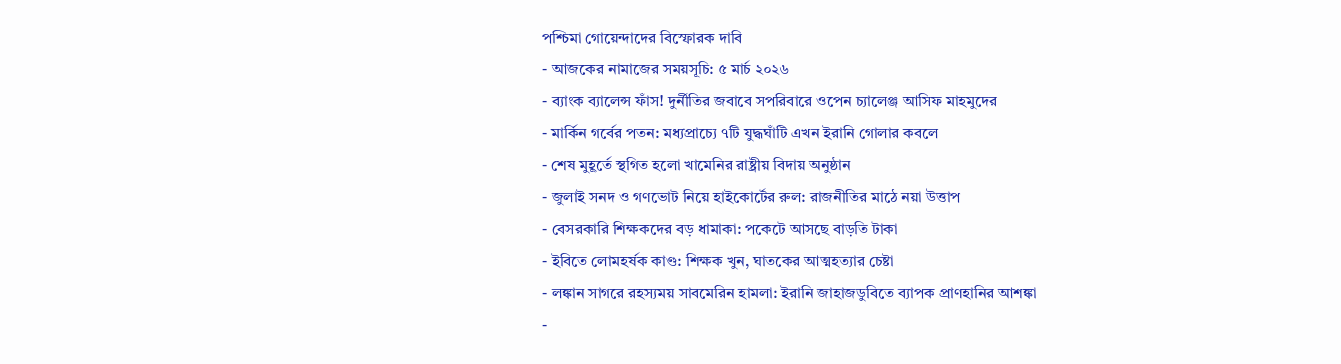পশ্চিমা গোয়েন্দাদের বিস্ফোরক দাবি
- আজকের নামাজের সময়সূচি: ৫ মার্চ ২০২৬
- ব্যাংক ব্যালেন্স ফাঁস! দুর্নীতির জবাবে সপরিবারে ওপেন চ্যালেঞ্জ আসিফ মাহমুদের
- মার্কিন গর্বের পতন: মধ্যপ্রাচ্যে ৭টি যুদ্ধঘাঁটি এখন ইরানি গোলার কবলে
- শেষ মুহূর্তে স্থগিত হলো খামেনির রাষ্ট্রীয় বিদায় অনুষ্ঠান
- জুলাই সনদ ও গণভোট নিয়ে হাইকোর্টের রুল: রাজনীতির মাঠে নয়া উত্তাপ
- বেসরকারি শিক্ষকদের বড় ধামাকা: পকেটে আসছে বাড়তি টাকা
- ইবিতে লোমহর্ষক কাণ্ড: শিক্ষক খুন, ঘাতকের আত্মহত্যার চেষ্টা
- লঙ্কান সাগরে রহস্যময় সাবমেরিন হামলা: ইরানি জাহাজডুবিতে ব্যাপক প্রাণহানির আশঙ্কা
-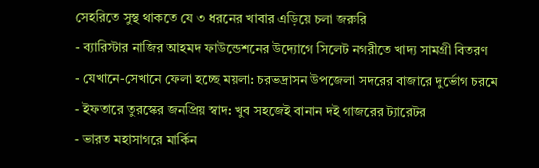সেহরিতে সুস্থ থাকতে যে ৩ ধরনের খাবার এড়িয়ে চলা জরুরি
- ব্যারিস্টার নাজির আহমদ ফাউন্ডেশনের উদ্যোগে সিলেট নগরীতে খাদ্য সামগ্রী বিতরণ
- যেখানে-সেখানে ফেলা হচ্ছে ময়লা: চরভদ্রাসন উপজেলা সদরের বাজারে দুর্ভোগ চরমে
- ইফতারে তুরস্কের জনপ্রিয় স্বাদ: খুব সহজেই বানান দই গাজরের ট্যারেটর
- ভারত মহাসাগরে মার্কিন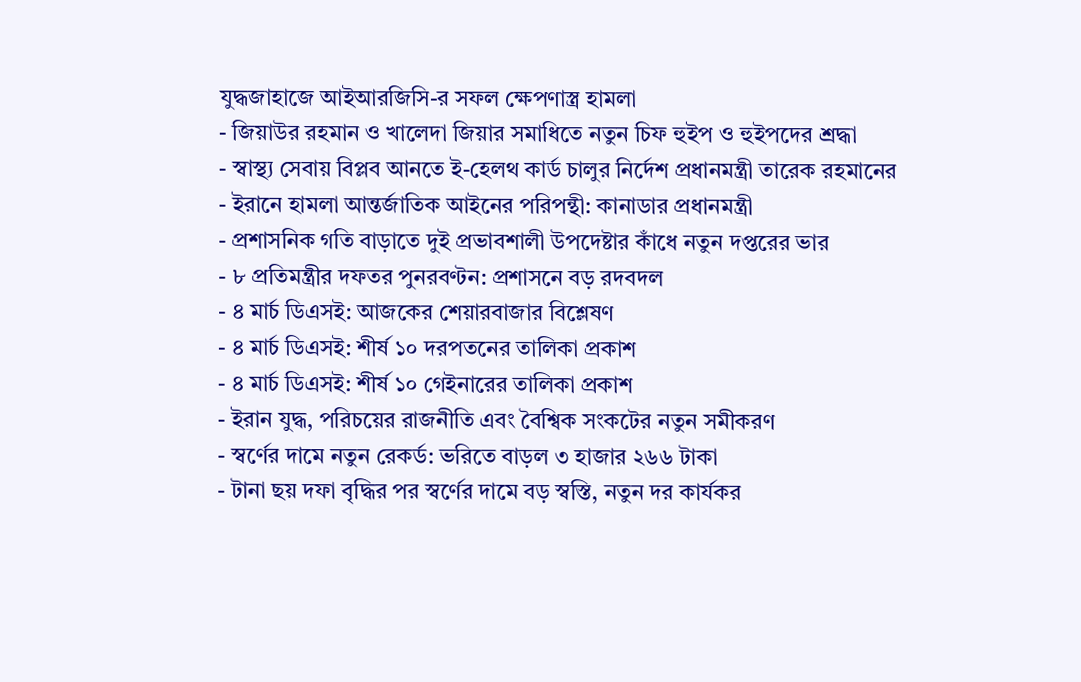যুদ্ধজাহাজে আইআরজিসি-র সফল ক্ষেপণাস্ত্র হামলা
- জিয়াউর রহমান ও খালেদা জিয়ার সমাধিতে নতুন চিফ হুইপ ও হুইপদের শ্রদ্ধা
- স্বাস্থ্য সেবায় বিপ্লব আনতে ই-হেলথ কার্ড চালুর নির্দেশ প্রধানমন্ত্রী তারেক রহমানের
- ইরানে হামলা আন্তর্জাতিক আইনের পরিপন্থী: কানাডার প্রধানমন্ত্রী
- প্রশাসনিক গতি বাড়াতে দুই প্রভাবশালী উপদেষ্টার কাঁধে নতুন দপ্তরের ভার
- ৮ প্রতিমন্ত্রীর দফতর পুনরবণ্টন: প্রশাসনে বড় রদবদল
- ৪ মার্চ ডিএসই: আজকের শেয়ারবাজার বিশ্লেষণ
- ৪ মার্চ ডিএসই: শীর্ষ ১০ দরপতনের তালিকা প্রকাশ
- ৪ মার্চ ডিএসই: শীর্ষ ১০ গেইনারের তালিকা প্রকাশ
- ইরান যুদ্ধ, পরিচয়ের রাজনীতি এবং বৈশ্বিক সংকটের নতুন সমীকরণ
- স্বর্ণের দামে নতুন রেকর্ড: ভরিতে বাড়ল ৩ হাজার ২৬৬ টাকা
- টানা ছয় দফা বৃদ্ধির পর স্বর্ণের দামে বড় স্বস্তি, নতুন দর কার্যকর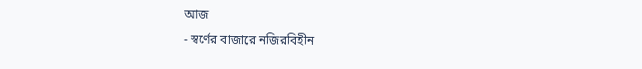আজ
- স্বর্ণের বাজারে নজিরবিহীন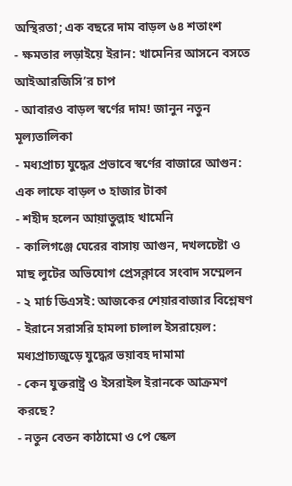অস্থিরতা; এক বছরে দাম বাড়ল ৬৪ শতাংশ
- ক্ষমতার লড়াইয়ে ইরান: খামেনির আসনে বসতে আইআরজিসি’র চাপ
- আবারও বাড়ল স্বর্ণের দাম! জানুন নতুন মূল্যতালিকা
- মধ্যপ্রাচ্য যুদ্ধের প্রভাবে স্বর্ণের বাজারে আগুন: এক লাফে বাড়ল ৩ হাজার টাকা
- শহীদ হলেন আয়াতুল্লাহ খামেনি
- কালিগঞ্জে ঘেরের বাসায় আগুন, দখলচেষ্টা ও মাছ লুটের অভিযোগ প্রেসক্লাবে সংবাদ সম্মেলন
- ২ মার্চ ডিএসই: আজকের শেয়ারবাজার বিশ্লেষণ
- ইরানে সরাসরি হামলা চালাল ইসরায়েল: মধ্যপ্রাচ্যজুড়ে যুদ্ধের ভয়াবহ দামামা
- কেন যুক্তরাষ্ট্র ও ইসরাইল ইরানকে আক্রমণ করছে?
- নতুন বেতন কাঠামো ও পে স্কেল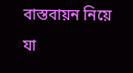বাস্তবায়ন নিয়ে যা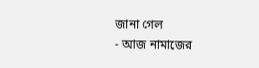জানা গেল
- আজ নামাজের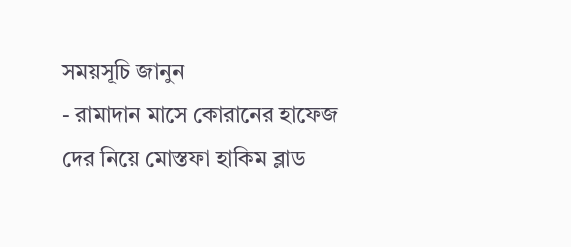সময়সূচি জানুন
- রামাদান মাসে কোরানের হাফেজ দের নিয়ে মোস্তফা হাকিম ব্লাড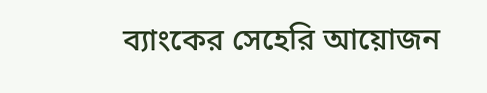ব্যাংকের সেহেরি আয়োজন